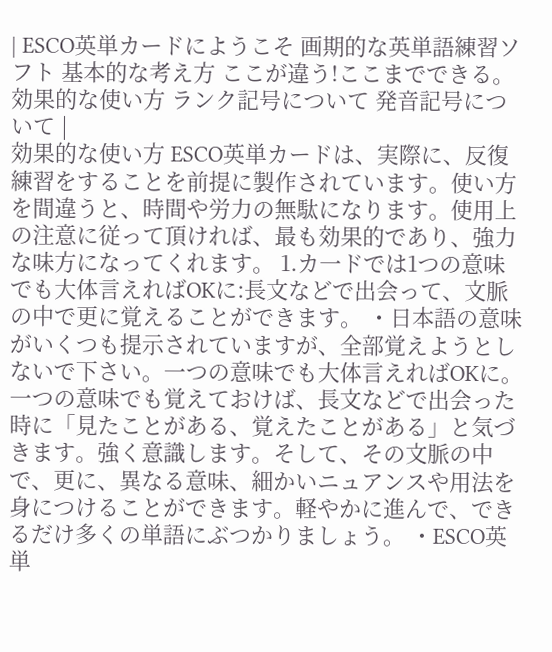| ESCO英単カードにようこそ 画期的な英単語練習ソフト 基本的な考え方 ここが違う!ここまでできる。 効果的な使い方 ランク記号について 発音記号について |
効果的な使い方 ESCO英単カードは、実際に、反復練習をすることを前提に製作されています。使い方を間違うと、時間や労力の無駄になります。使用上の注意に従って頂ければ、最も効果的であり、強力な味方になってくれます。 1.カ一ドでは1つの意味でも大体言えればOKに:長文などで出会って、文脈の中で更に覚えることができます。 ・日本語の意味がいくつも提示されていますが、全部覚えようとしないで下さい。一つの意味でも大体言えればOKに。一つの意味でも覚えておけば、長文などで出会った時に「見たことがある、覚えたことがある」と気づきます。強く意識します。そして、その文脈の中で、更に、異なる意味、細かいニュアンスや用法を身につけることができます。軽やかに進んで、できるだけ多くの単語にぶつかりましょう。 ・ESCO英単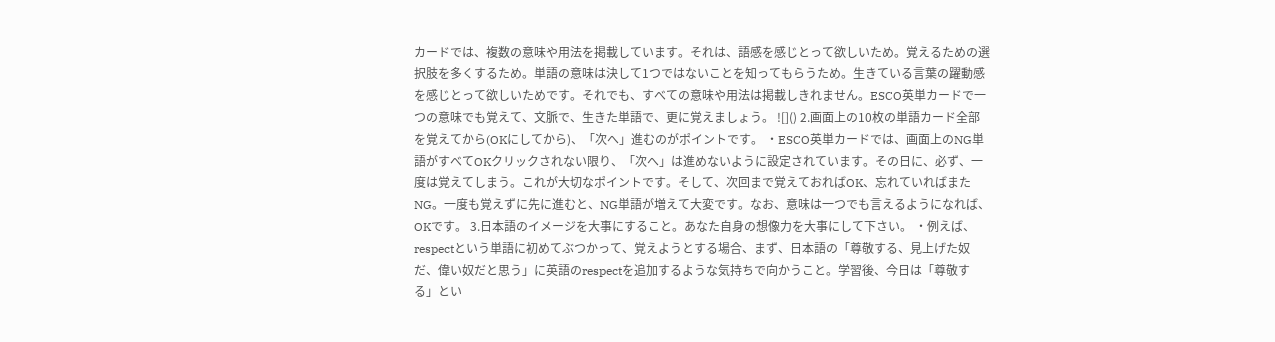カードでは、複数の意味や用法を掲載しています。それは、語感を感じとって欲しいため。覚えるための選択肢を多くするため。単語の意味は決して1つではないことを知ってもらうため。生きている言葉の躍動感を感じとって欲しいためです。それでも、すべての意味や用法は掲載しきれません。ESCO英単カードで一つの意味でも覚えて、文脈で、生きた単語で、更に覚えましょう。 ![]() 2.画面上の10枚の単語カード全部を覚えてから(OKにしてから)、「次へ」進むのがポイントです。 ・ESCO英単カードでは、画面上のNG単語がすべてOKクリックされない限り、「次へ」は進めないように設定されています。その日に、必ず、一度は覚えてしまう。これが大切なポイントです。そして、次回まで覚えておればOK、忘れていればまたNG。一度も覚えずに先に進むと、NG単語が増えて大変です。なお、意味は一つでも言えるようになれば、OKです。 3.日本語のイメージを大事にすること。あなた自身の想像力を大事にして下さい。 ・例えば、respectという単語に初めてぶつかって、覚えようとする場合、まず、日本語の「尊敬する、見上げた奴だ、偉い奴だと思う」に英語のrespectを追加するような気持ちで向かうこと。学習後、今日は「尊敬する」とい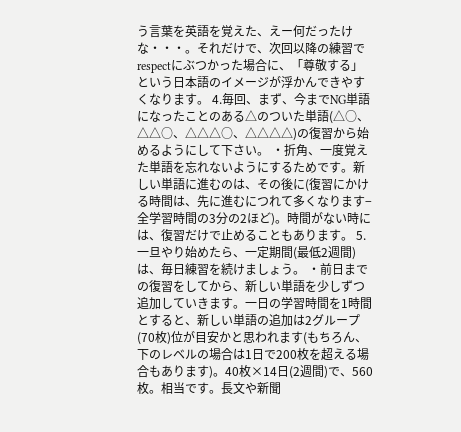う言葉を英語を覚えた、えー何だったけな・・・。それだけで、次回以降の練習でrespectにぶつかった場合に、「尊敬する」という日本語のイメージが浮かんできやすくなります。 4.毎回、まず、今までNG単語になったことのある△のついた単語(△○、△△○、△△△○、△△△△)の復習から始めるようにして下さい。 ・折角、一度覚えた単語を忘れないようにするためです。新しい単語に進むのは、その後に(復習にかける時間は、先に進むにつれて多くなります−全学習時間の3分の2ほど)。時間がない時には、復習だけで止めることもあります。 5.一旦やり始めたら、一定期間(最低2週間)は、毎日練習を続けましょう。 ・前日までの復習をしてから、新しい単語を少しずつ追加していきます。一日の学習時間を1時間とすると、新しい単語の追加は2グループ(70枚)位が目安かと思われます(もちろん、下のレベルの場合は1日で200枚を超える場合もあります)。40枚×14日(2週間)で、560枚。相当です。長文や新聞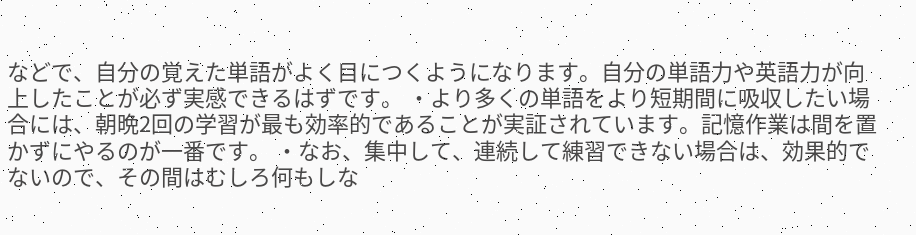などで、自分の覚えた単語がよく目につくようになります。自分の単語力や英語力が向上したことが必ず実感できるはずです。 ・より多くの単語をより短期間に吸収したい場合には、朝晩2回の学習が最も効率的であることが実証されています。記憶作業は間を置かずにやるのが一番です。 ・なお、集中して、連続して練習できない場合は、効果的でないので、その間はむしろ何もしな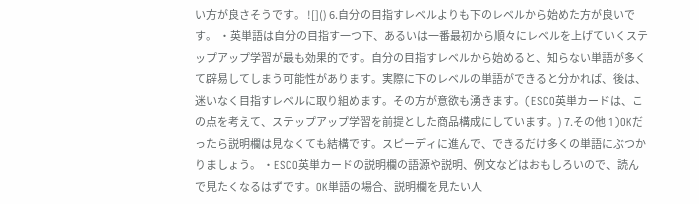い方が良さそうです。 ![]() 6.自分の目指すレベルよりも下のレベルから始めた方が良いです。 ・英単語は自分の目指す一つ下、あるいは一番最初から順々にレベルを上げていくステップアップ学習が最も効果的です。自分の目指すレベルから始めると、知らない単語が多くて辟易してしまう可能性があります。実際に下のレベルの単語ができると分かれば、後は、迷いなく目指すレベルに取り組めます。その方が意欲も湧きます。(ESCO英単カードは、この点を考えて、ステップアップ学習を前提とした商品構成にしています。) 7.その他 1)OKだったら説明欄は見なくても結構です。スピーディに進んで、できるだけ多くの単語にぶつかりましょう。 ・ESCO英単カードの説明欄の語源や説明、例文などはおもしろいので、読んで見たくなるはずです。OK単語の場合、説明欄を見たい人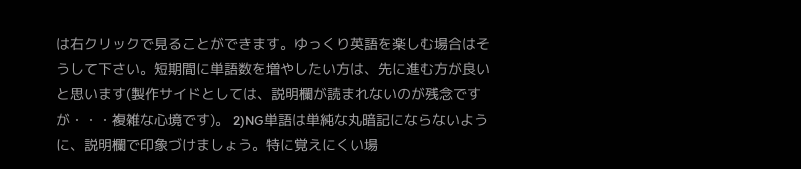は右クリックで見ることができます。ゆっくり英語を楽しむ場合はそうして下さい。短期間に単語数を増やしたい方は、先に進む方が良いと思います(製作サイドとしては、説明欄が読まれないのが残念ですが・・・複雑な心境です)。 2)NG単語は単純な丸暗記にならないように、説明欄で印象づけましょう。特に覚えにくい場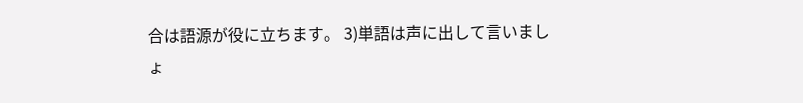合は語源が役に立ちます。 3)単語は声に出して言いましょ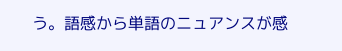う。語感から単語のニュアンスが感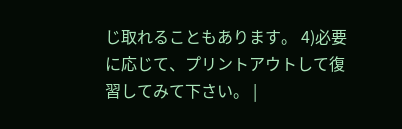じ取れることもあります。 4)必要に応じて、プリントアウトして復習してみて下さい。 |